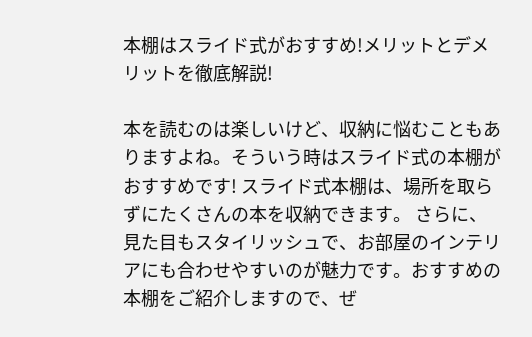本棚はスライド式がおすすめ!メリットとデメリットを徹底解説!

本を読むのは楽しいけど、収納に悩むこともありますよね。そういう時はスライド式の本棚がおすすめです! スライド式本棚は、場所を取らずにたくさんの本を収納できます。 さらに、見た目もスタイリッシュで、お部屋のインテリアにも合わせやすいのが魅力です。おすすめの本棚をご紹介しますので、ぜ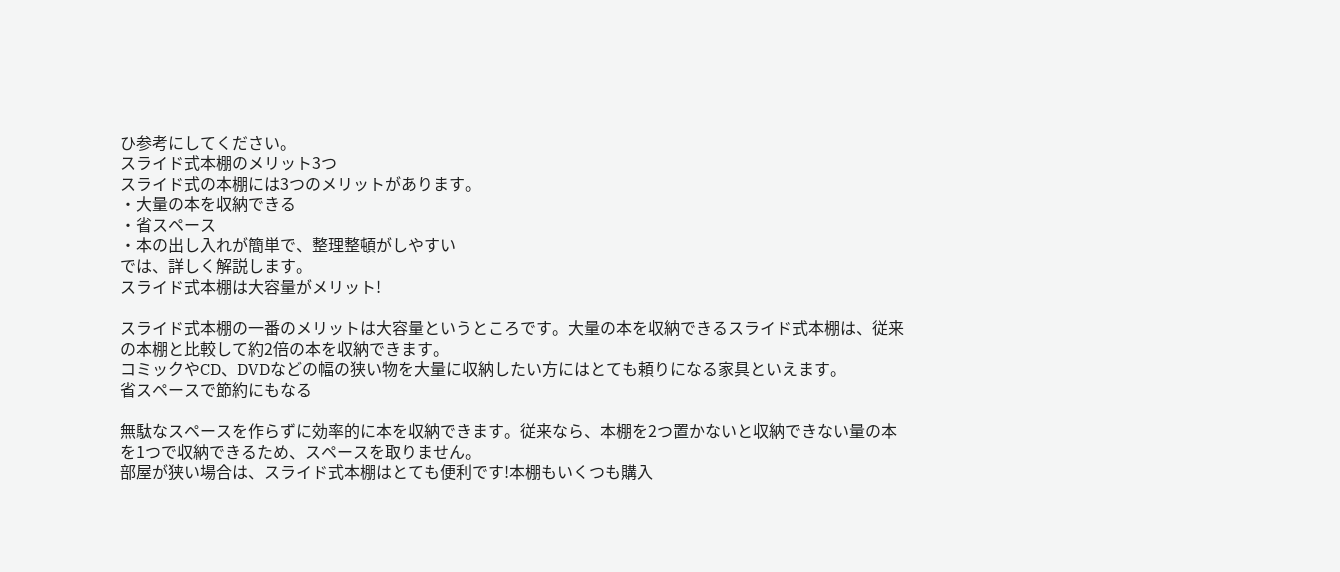ひ参考にしてください。
スライド式本棚のメリット3つ
スライド式の本棚には3つのメリットがあります。
・大量の本を収納できる
・省スペース
・本の出し入れが簡単で、整理整頓がしやすい
では、詳しく解説します。
スライド式本棚は大容量がメリット!

スライド式本棚の一番のメリットは大容量というところです。大量の本を収納できるスライド式本棚は、従来の本棚と比較して約2倍の本を収納できます。
コミックやCD、DVDなどの幅の狭い物を大量に収納したい方にはとても頼りになる家具といえます。
省スペースで節約にもなる

無駄なスペースを作らずに効率的に本を収納できます。従来なら、本棚を2つ置かないと収納できない量の本を1つで収納できるため、スペースを取りません。
部屋が狭い場合は、スライド式本棚はとても便利です!本棚もいくつも購入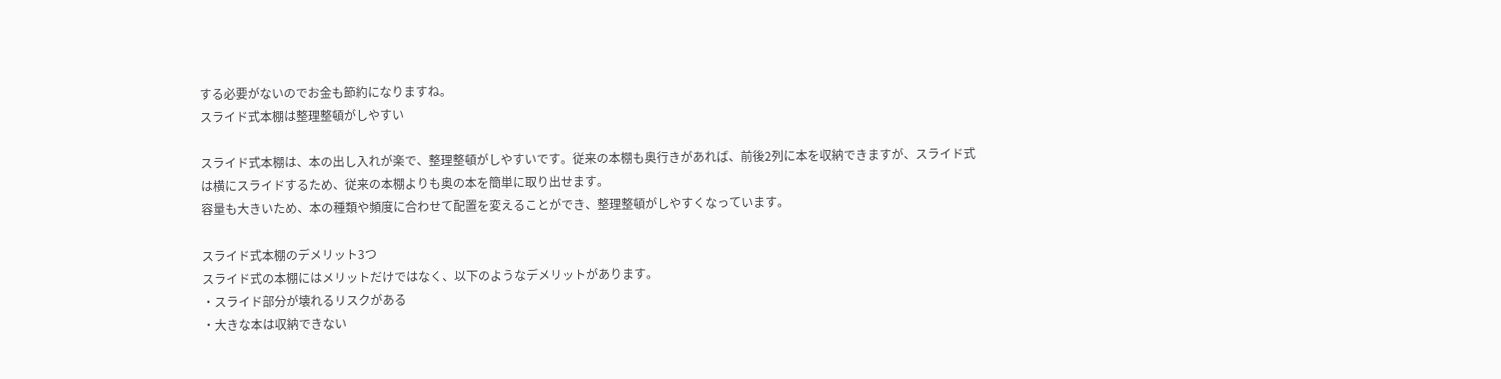する必要がないのでお金も節約になりますね。
スライド式本棚は整理整頓がしやすい

スライド式本棚は、本の出し入れが楽で、整理整頓がしやすいです。従来の本棚も奥行きがあれば、前後2列に本を収納できますが、スライド式は横にスライドするため、従来の本棚よりも奥の本を簡単に取り出せます。
容量も大きいため、本の種類や頻度に合わせて配置を変えることができ、整理整頓がしやすくなっています。

スライド式本棚のデメリット3つ
スライド式の本棚にはメリットだけではなく、以下のようなデメリットがあります。
・スライド部分が壊れるリスクがある
・大きな本は収納できない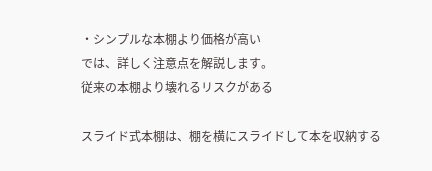・シンプルな本棚より価格が高い
では、詳しく注意点を解説します。
従来の本棚より壊れるリスクがある

スライド式本棚は、棚を横にスライドして本を収納する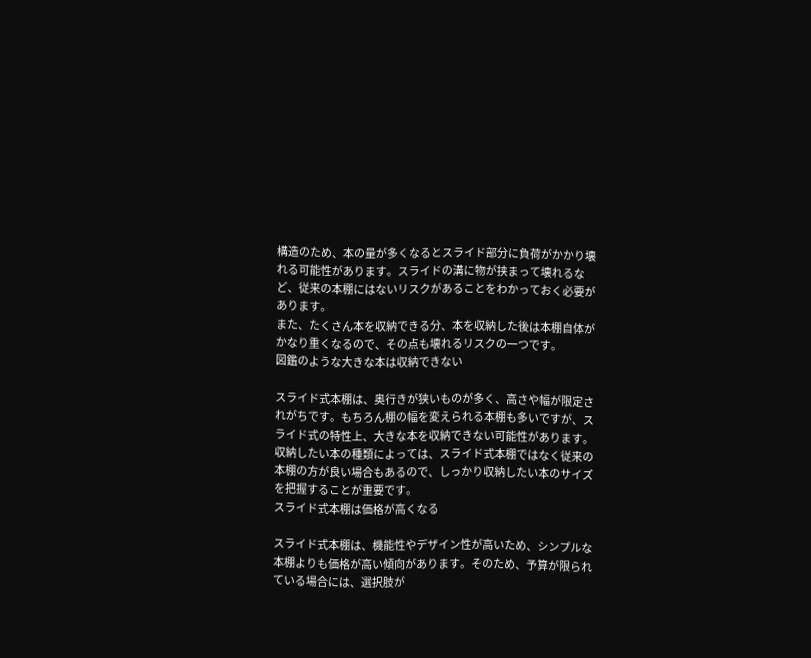構造のため、本の量が多くなるとスライド部分に負荷がかかり壊れる可能性があります。スライドの溝に物が挟まって壊れるなど、従来の本棚にはないリスクがあることをわかっておく必要があります。
また、たくさん本を収納できる分、本を収納した後は本棚自体がかなり重くなるので、その点も壊れるリスクの一つです。
図鑑のような大きな本は収納できない

スライド式本棚は、奥行きが狭いものが多く、高さや幅が限定されがちです。もちろん棚の幅を変えられる本棚も多いですが、スライド式の特性上、大きな本を収納できない可能性があります。
収納したい本の種類によっては、スライド式本棚ではなく従来の本棚の方が良い場合もあるので、しっかり収納したい本のサイズを把握することが重要です。
スライド式本棚は価格が高くなる

スライド式本棚は、機能性やデザイン性が高いため、シンプルな本棚よりも価格が高い傾向があります。そのため、予算が限られている場合には、選択肢が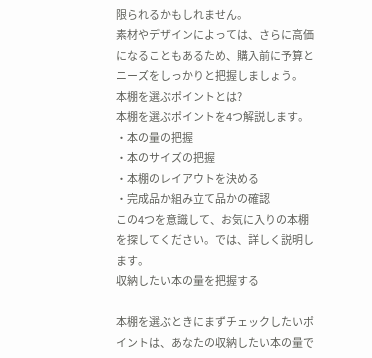限られるかもしれません。
素材やデザインによっては、さらに高価になることもあるため、購入前に予算とニーズをしっかりと把握しましょう。
本棚を選ぶポイントとは?
本棚を選ぶポイントを4つ解説します。
・本の量の把握
・本のサイズの把握
・本棚のレイアウトを決める
・完成品か組み立て品かの確認
この4つを意識して、お気に入りの本棚を探してください。では、詳しく説明します。
収納したい本の量を把握する

本棚を選ぶときにまずチェックしたいポイントは、あなたの収納したい本の量で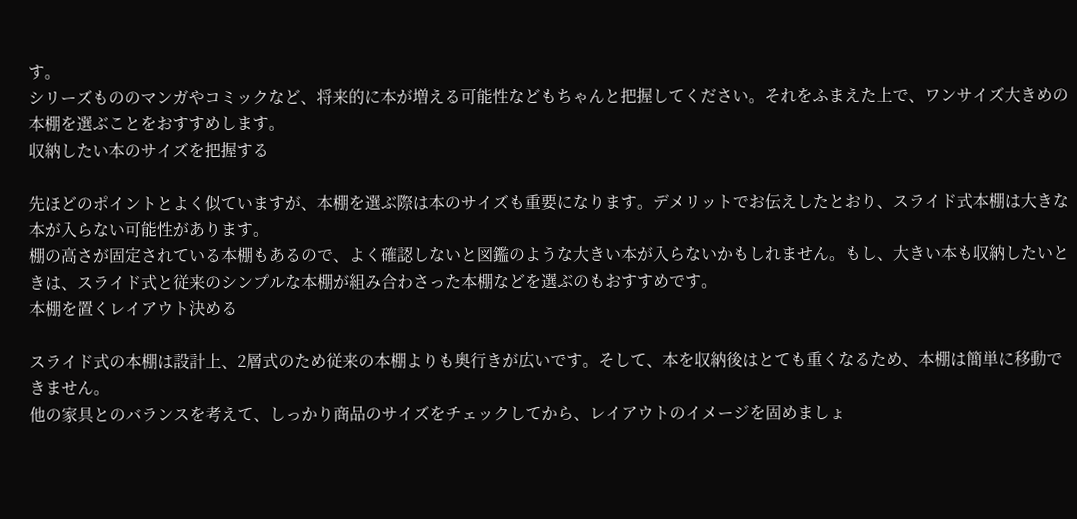す。
シリーズもののマンガやコミックなど、将来的に本が増える可能性などもちゃんと把握してください。それをふまえた上で、ワンサイズ大きめの本棚を選ぶことをおすすめします。
収納したい本のサイズを把握する

先ほどのポイントとよく似ていますが、本棚を選ぶ際は本のサイズも重要になります。デメリットでお伝えしたとおり、スライド式本棚は大きな本が入らない可能性があります。
棚の高さが固定されている本棚もあるので、よく確認しないと図鑑のような大きい本が入らないかもしれません。もし、大きい本も収納したいときは、スライド式と従来のシンプルな本棚が組み合わさった本棚などを選ぶのもおすすめです。
本棚を置くレイアウト決める

スライド式の本棚は設計上、2層式のため従来の本棚よりも奥行きが広いです。そして、本を収納後はとても重くなるため、本棚は簡単に移動できません。
他の家具とのバランスを考えて、しっかり商品のサイズをチェックしてから、レイアウトのイメージを固めましょ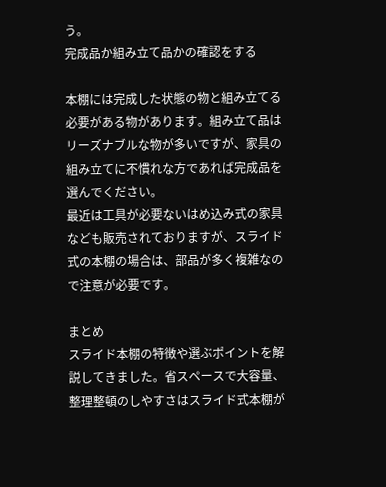う。
完成品か組み立て品かの確認をする

本棚には完成した状態の物と組み立てる必要がある物があります。組み立て品はリーズナブルな物が多いですが、家具の組み立てに不慣れな方であれば完成品を選んでください。
最近は工具が必要ないはめ込み式の家具なども販売されておりますが、スライド式の本棚の場合は、部品が多く複雑なので注意が必要です。

まとめ
スライド本棚の特徴や選ぶポイントを解説してきました。省スペースで大容量、整理整頓のしやすさはスライド式本棚が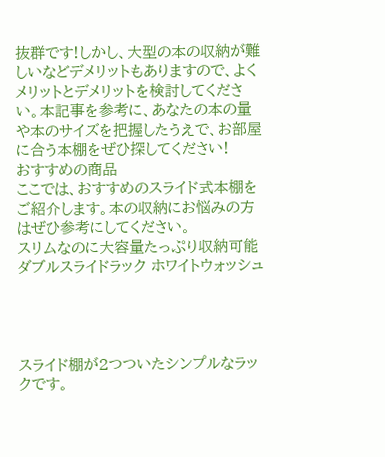抜群です!しかし、大型の本の収納が難しいなどデメリットもありますので、よくメリットとデメリットを検討してください。本記事を参考に、あなたの本の量や本のサイズを把握したうえで、お部屋に合う本棚をぜひ探してください!
おすすめの商品
ここでは、おすすめのスライド式本棚をご紹介します。本の収納にお悩みの方はぜひ参考にしてください。
スリムなのに大容量たっぷり収納可能 ダブルスライドラック ホワイトウォッシュ




スライド棚が2つついたシンプルなラックです。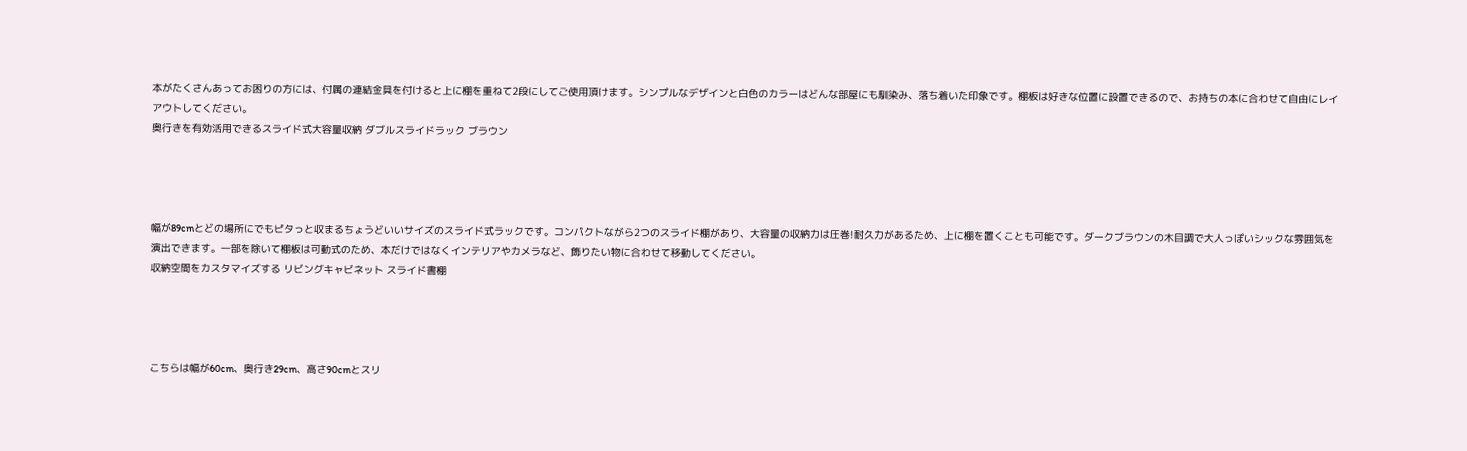本がたくさんあってお困りの方には、付属の連結金具を付けると上に棚を重ねて2段にしてご使用頂けます。シンプルなデザインと白色のカラーはどんな部屋にも馴染み、落ち着いた印象です。棚板は好きな位置に設置できるので、お持ちの本に合わせて自由にレイアウトしてください。
奥行きを有効活用できるスライド式大容量収納 ダブルスライドラック ブラウン




幅が89cmとどの場所にでもピタっと収まるちょうどいいサイズのスライド式ラックです。コンパクトながら2つのスライド棚があり、大容量の収納力は圧巻!耐久力があるため、上に棚を置くことも可能です。ダークブラウンの木目調で大人っぽいシックな雰囲気を演出できます。一部を除いて棚板は可動式のため、本だけではなくインテリアやカメラなど、飾りたい物に合わせて移動してください。
収納空間をカスタマイズする リビングキャビネット スライド書棚




こちらは幅が60cm、奥行き29cm、高さ90cmとスリ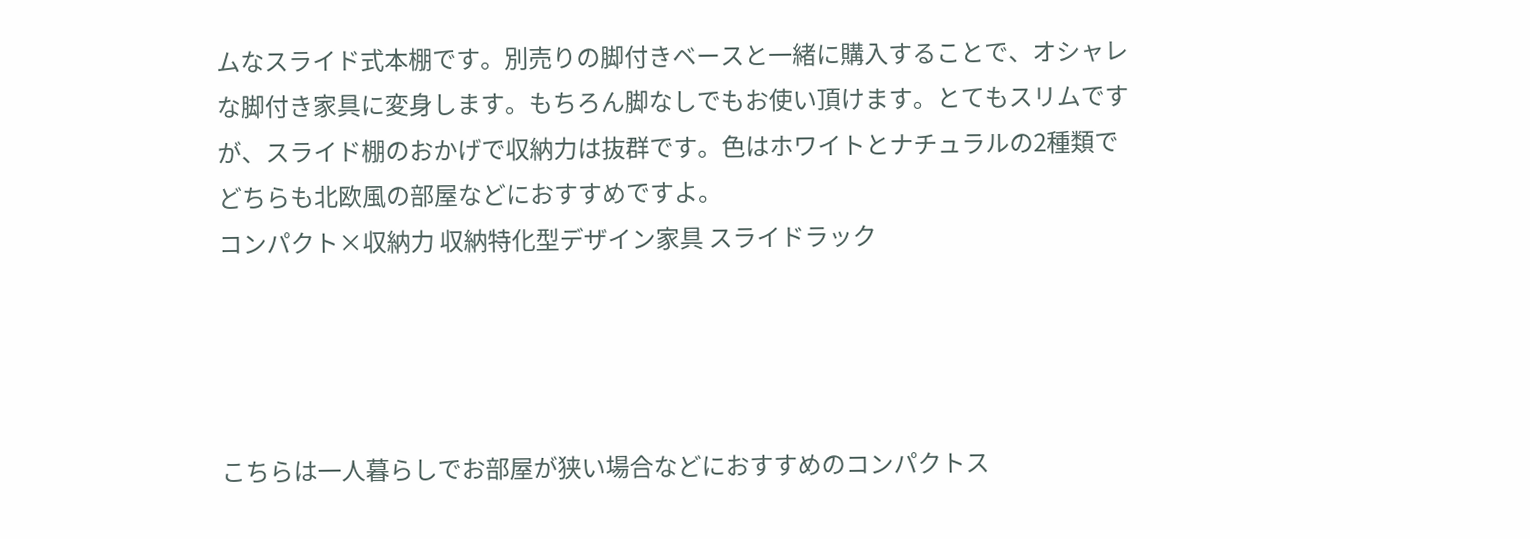ムなスライド式本棚です。別売りの脚付きベースと一緒に購入することで、オシャレな脚付き家具に変身します。もちろん脚なしでもお使い頂けます。とてもスリムですが、スライド棚のおかげで収納力は抜群です。色はホワイトとナチュラルの2種類でどちらも北欧風の部屋などにおすすめですよ。
コンパクト×収納力 収納特化型デザイン家具 スライドラック




こちらは一人暮らしでお部屋が狭い場合などにおすすめのコンパクトス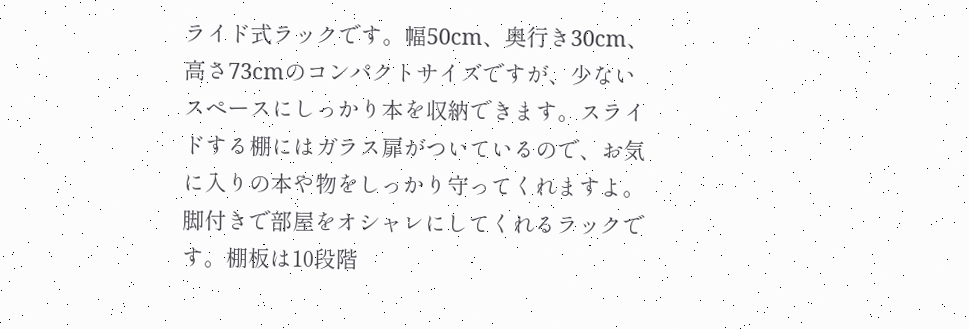ライド式ラックです。幅50cm、奥行き30cm、高さ73cmのコンパクトサイズですが、少ないスペースにしっかり本を収納できます。スライドする棚にはガラス扉がついているので、お気に入りの本や物をしっかり守ってくれますよ。脚付きで部屋をオシャレにしてくれるラックです。棚板は10段階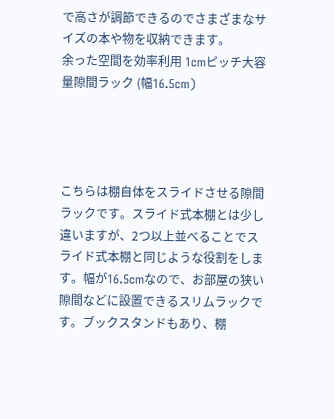で高さが調節できるのでさまざまなサイズの本や物を収納できます。
余った空間を効率利用 1cmピッチ大容量隙間ラック (幅16.5cm)




こちらは棚自体をスライドさせる隙間ラックです。スライド式本棚とは少し違いますが、2つ以上並べることでスライド式本棚と同じような役割をします。幅が16.5cmなので、お部屋の狭い隙間などに設置できるスリムラックです。ブックスタンドもあり、棚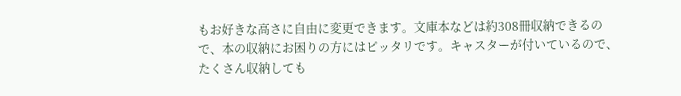もお好きな高さに自由に変更できます。文庫本などは約308冊収納できるので、本の収納にお困りの方にはピッタリです。キャスターが付いているので、たくさん収納しても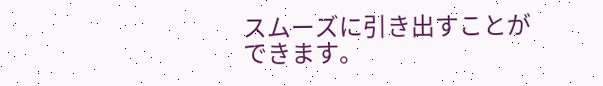スムーズに引き出すことができます。